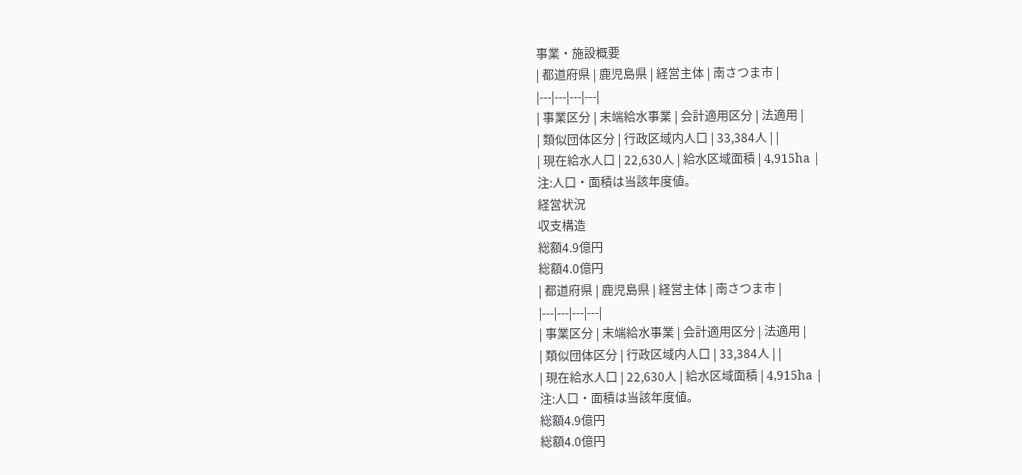事業・施設概要
| 都道府県 | 鹿児島県 | 経営主体 | 南さつま市 |
|---|---|---|---|
| 事業区分 | 末端給水事業 | 会計適用区分 | 法適用 |
| 類似団体区分 | 行政区域内人口 | 33,384人 | |
| 現在給水人口 | 22,630人 | 給水区域面積 | 4,915ha |
注:人口・面積は当該年度値。
経営状況
収支構造
総額4.9億円
総額4.0億円
| 都道府県 | 鹿児島県 | 経営主体 | 南さつま市 |
|---|---|---|---|
| 事業区分 | 末端給水事業 | 会計適用区分 | 法適用 |
| 類似団体区分 | 行政区域内人口 | 33,384人 | |
| 現在給水人口 | 22,630人 | 給水区域面積 | 4,915ha |
注:人口・面積は当該年度値。
総額4.9億円
総額4.0億円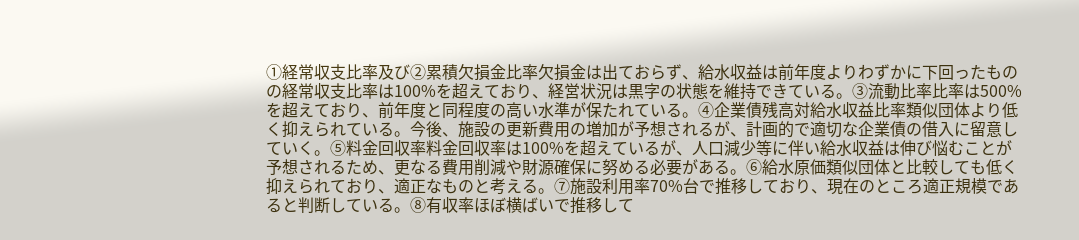①経常収支比率及び②累積欠損金比率欠損金は出ておらず、給水収益は前年度よりわずかに下回ったものの経常収支比率は100%を超えており、経営状況は黒字の状態を維持できている。③流動比率比率は500%を超えており、前年度と同程度の高い水準が保たれている。④企業債残高対給水収益比率類似団体より低く抑えられている。今後、施設の更新費用の増加が予想されるが、計画的で適切な企業債の借入に留意していく。⑤料金回収率料金回収率は100%を超えているが、人口減少等に伴い給水収益は伸び悩むことが予想されるため、更なる費用削減や財源確保に努める必要がある。⑥給水原価類似団体と比較しても低く抑えられており、適正なものと考える。⑦施設利用率70%台で推移しており、現在のところ適正規模であると判断している。⑧有収率ほぼ横ばいで推移して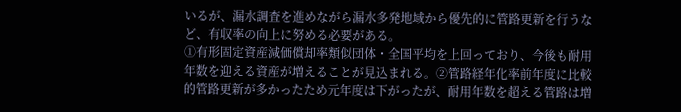いるが、漏水調査を進めながら漏水多発地域から優先的に管路更新を行うなど、有収率の向上に努める必要がある。
①有形固定資産減価償却率類似団体・全国平均を上回っており、今後も耐用年数を迎える資産が増えることが見込まれる。②管路経年化率前年度に比較的管路更新が多かったため元年度は下がったが、耐用年数を超える管路は増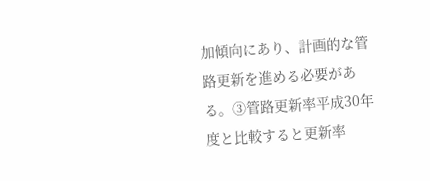加傾向にあり、計画的な管路更新を進める必要がある。③管路更新率平成30年度と比較すると更新率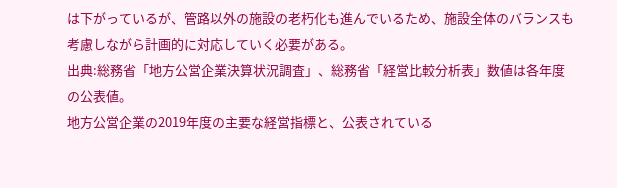は下がっているが、管路以外の施設の老朽化も進んでいるため、施設全体のバランスも考慮しながら計画的に対応していく必要がある。
出典:総務省「地方公営企業決算状況調査」、総務省「経営比較分析表」数値は各年度の公表値。
地方公営企業の2019年度の主要な経営指標と、公表されている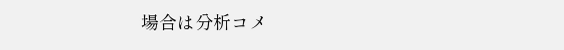場合は分析コメ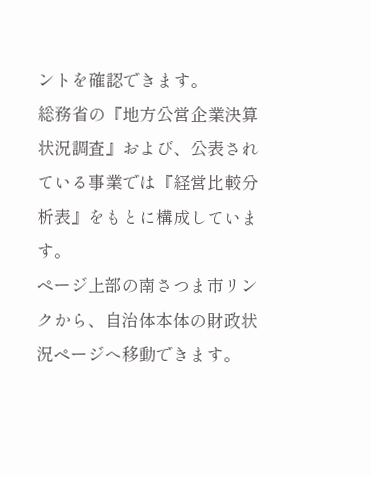ントを確認できます。
総務省の『地方公営企業決算状況調査』および、公表されている事業では『経営比較分析表』をもとに構成しています。
ページ上部の南さつま市リンクから、自治体本体の財政状況ページへ移動できます。